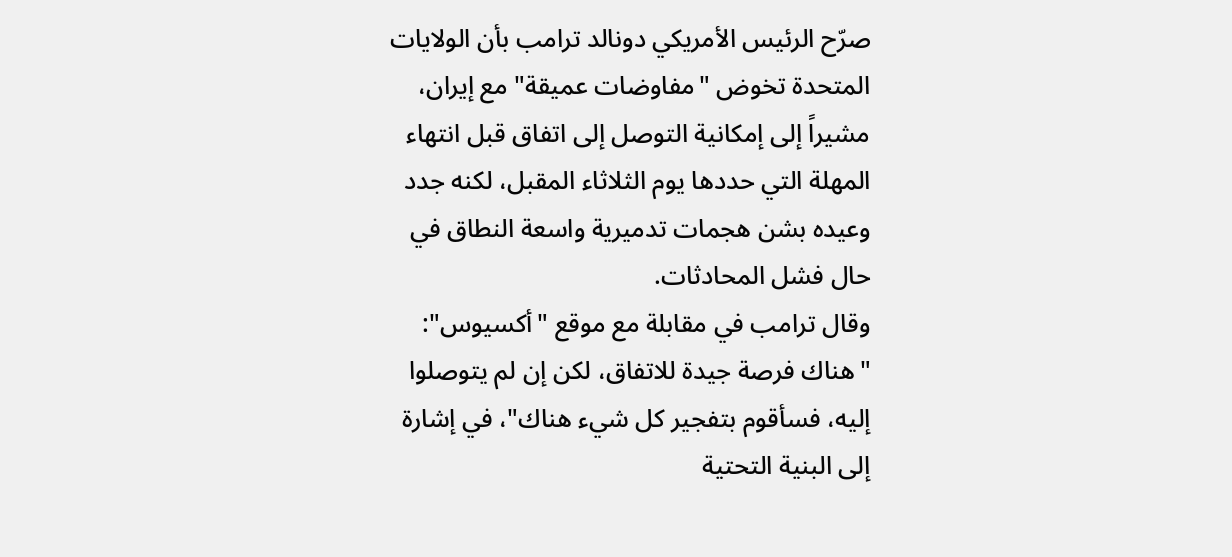صرّح الرئيس الأمريكي دونالد ترامب بأن الولايات المتحدة تخوض "مفاوضات عميقة" مع إيران، مشيراً إلى إمكانية التوصل إلى اتفاق قبل انتهاء المهلة التي حددها يوم الثلاثاء المقبل، لكنه جدد وعيده بشن هجمات تدميرية واسعة النطاق في حال فشل المحادثات.
وقال ترامب في مقابلة مع موقع "أكسيوس": "هناك فرصة جيدة للاتفاق، لكن إن لم يتوصلوا إليه، فسأقوم بتفجير كل شيء هناك"، في إشارة إلى البنية التحتية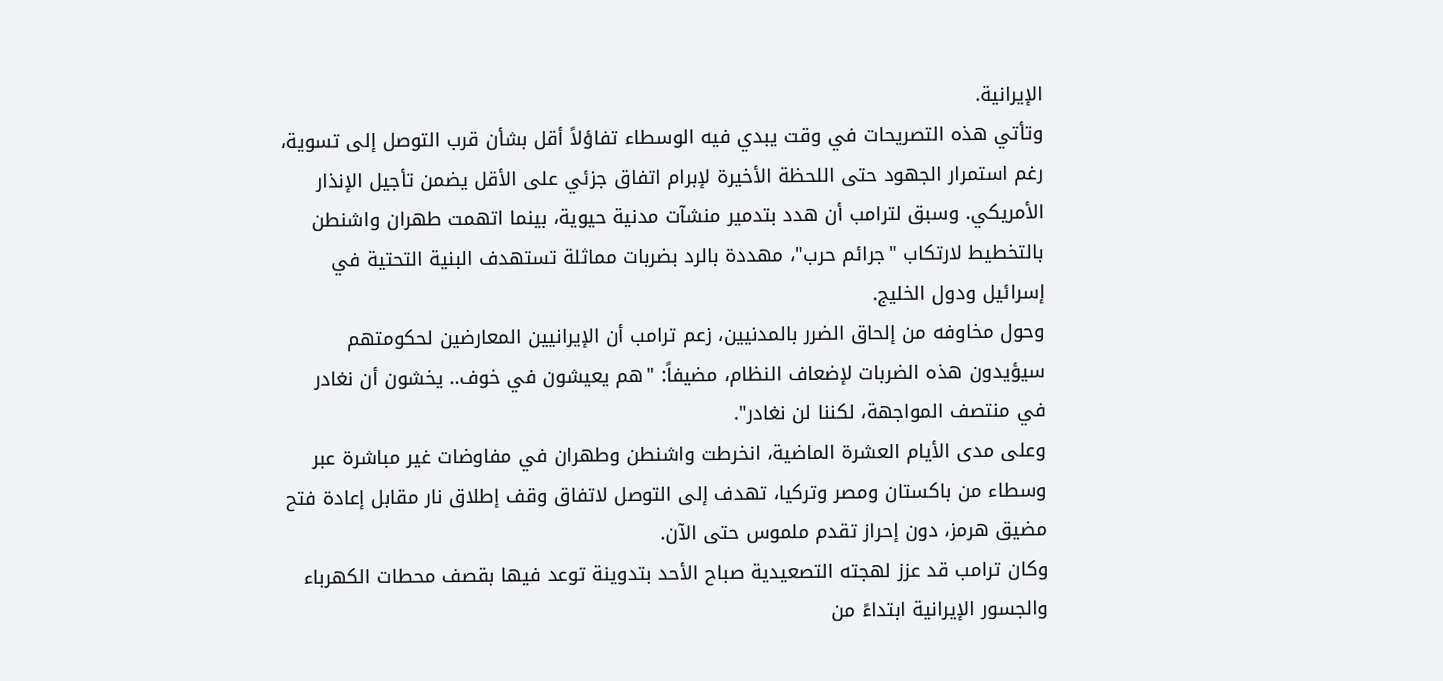الإيرانية.
وتأتي هذه التصريحات في وقت يبدي فيه الوسطاء تفاؤلاً أقل بشأن قرب التوصل إلى تسوية، رغم استمرار الجهود حتى اللحظة الأخيرة لإبرام اتفاق جزئي على الأقل يضمن تأجيل الإنذار الأمريكي. وسبق لترامب أن هدد بتدمير منشآت مدنية حيوية، بينما اتهمت طهران واشنطن بالتخطيط لارتكاب "جرائم حرب"، مهددة بالرد بضربات مماثلة تستهدف البنية التحتية في إسرائيل ودول الخليج.
وحول مخاوفه من إلحاق الضرر بالمدنيين، زعم ترامب أن الإيرانيين المعارضين لحكومتهم سيؤيدون هذه الضربات لإضعاف النظام، مضيفاً: "هم يعيشون في خوف.. يخشون أن نغادر في منتصف المواجهة، لكننا لن نغادر".
وعلى مدى الأيام العشرة الماضية، انخرطت واشنطن وطهران في مفاوضات غير مباشرة عبر وسطاء من باكستان ومصر وتركيا، تهدف إلى التوصل لاتفاق وقف إطلاق نار مقابل إعادة فتح مضيق هرمز، دون إحراز تقدم ملموس حتى الآن.
وكان ترامب قد عزز لهجته التصعيدية صباح الأحد بتدوينة توعد فيها بقصف محطات الكهرباء والجسور الإيرانية ابتداءً من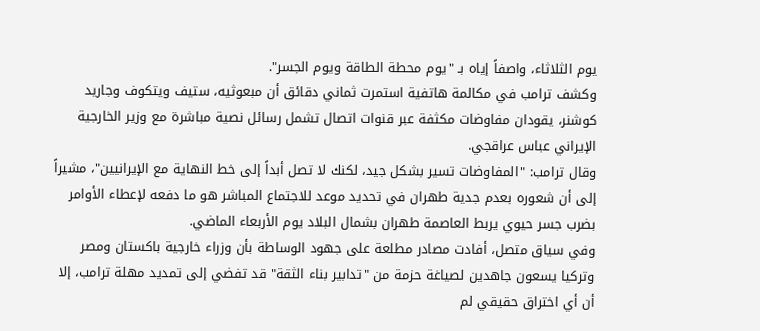يوم الثلاثاء، واصفاً إياه بـ "يوم محطة الطاقة ويوم الجسر".
وكشف ترامب في مكالمة هاتفية استمرت ثماني دقائق أن مبعوثيه، ستيف ويتكوف وجاريد كوشنر، يقودان مفاوضات مكثفة عبر قنوات اتصال تشمل رسائل نصية مباشرة مع وزير الخارجية الإيراني عباس عراقجي.
وقال ترامب: "المفاوضات تسير بشكل جيد، لكنك لا تصل أبداً إلى خط النهاية مع الإيرانيين"، مشيراً إلى أن شعوره بعدم جدية طهران في تحديد موعد للاجتماع المباشر هو ما دفعه لإعطاء الأوامر بضرب جسر حيوي يربط العاصمة طهران بشمال البلاد يوم الأربعاء الماضي.
وفي سياق متصل، أفادت مصادر مطلعة على جهود الوساطة بأن وزراء خارجية باكستان ومصر وتركيا يسعون جاهدين لصياغة حزمة من "تدابير بناء الثقة" قد تفضي إلى تمديد مهلة ترامب، إلا أن أي اختراق حقيقي لم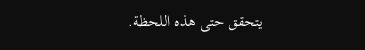يتحقق حتى هذه اللحظة.